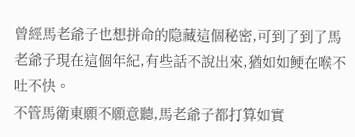曾經馬老爺子也想拼命的隐藏這個秘密,可到了到了馬老爺子現在這個年紀,有些話不說出來,猶如如鲠在喉不吐不快。
不管馬衛東願不願意聽,馬老爺子都打算如實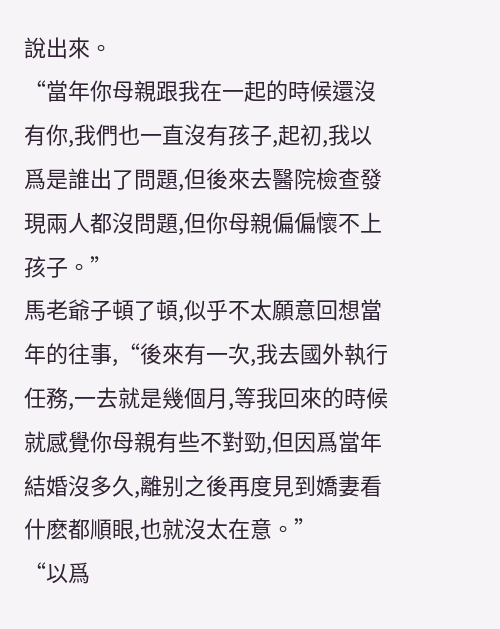說出來。
“當年你母親跟我在一起的時候還沒有你,我們也一直沒有孩子,起初,我以爲是誰出了問題,但後來去醫院檢查發現兩人都沒問題,但你母親偏偏懷不上孩子。”
馬老爺子頓了頓,似乎不太願意回想當年的往事,“後來有一次,我去國外執行任務,一去就是幾個月,等我回來的時候就感覺你母親有些不對勁,但因爲當年結婚沒多久,離别之後再度見到嬌妻看什麽都順眼,也就沒太在意。”
“以爲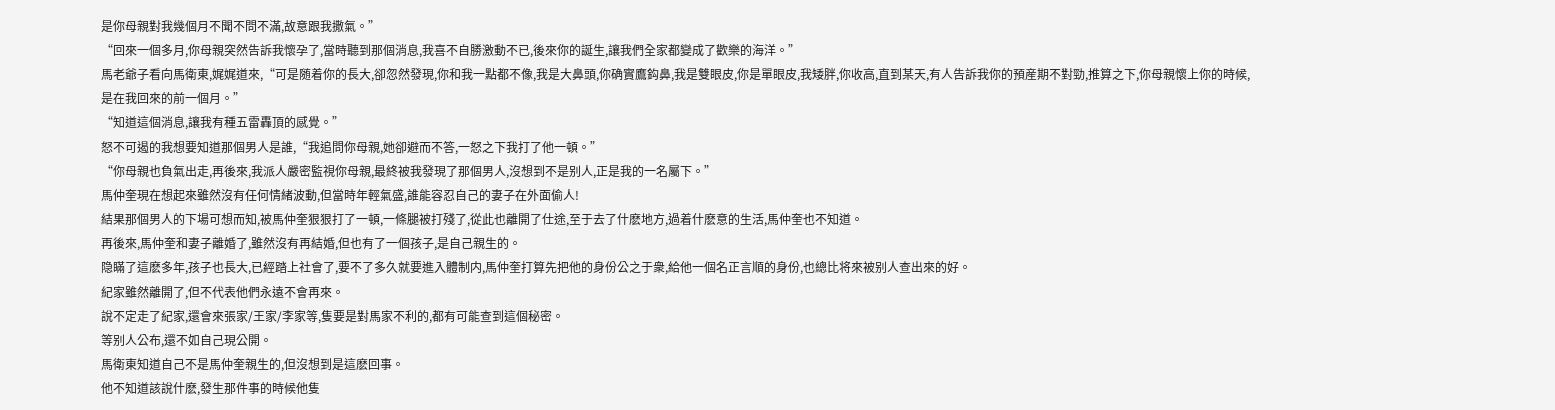是你母親對我幾個月不聞不問不滿,故意跟我撒氣。”
“回來一個多月,你母親突然告訴我懷孕了,當時聽到那個消息,我喜不自勝激動不已,後來你的誕生,讓我們全家都變成了歡樂的海洋。”
馬老爺子看向馬衛東,娓娓道來,“可是随着你的長大,卻忽然發現,你和我一點都不像,我是大鼻頭,你确實鷹鈎鼻,我是雙眼皮,你是單眼皮,我矮胖,你收高,直到某天,有人告訴我你的預産期不對勁,推算之下,你母親懷上你的時候,是在我回來的前一個月。”
“知道這個消息,讓我有種五雷轟頂的感覺。”
怒不可遏的我想要知道那個男人是誰,“我追問你母親,她卻避而不答,一怒之下我打了他一頓。”
“你母親也負氣出走,再後來,我派人嚴密監視你母親,最終被我發現了那個男人,沒想到不是别人,正是我的一名屬下。”
馬仲奎現在想起來雖然沒有任何情緒波動,但當時年輕氣盛,誰能容忍自己的妻子在外面偷人!
結果那個男人的下場可想而知,被馬仲奎狠狠打了一頓,一條腿被打殘了,從此也離開了仕途,至于去了什麽地方,過着什麽意的生活,馬仲奎也不知道。
再後來,馬仲奎和妻子離婚了,雖然沒有再結婚,但也有了一個孩子,是自己親生的。
隐瞞了這麽多年,孩子也長大,已經踏上社會了,要不了多久就要進入體制内,馬仲奎打算先把他的身份公之于衆,給他一個名正言順的身份,也總比将來被别人查出來的好。
紀家雖然離開了,但不代表他們永遠不會再來。
說不定走了紀家,還會來張家/王家/李家等,隻要是對馬家不利的,都有可能查到這個秘密。
等别人公布,還不如自己現公開。
馬衛東知道自己不是馬仲奎親生的,但沒想到是這麽回事。
他不知道該說什麽,發生那件事的時候他隻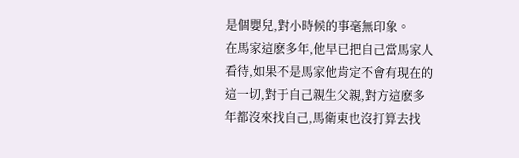是個嬰兒,對小時候的事毫無印象。
在馬家這麽多年,他早已把自己當馬家人看待,如果不是馬家他肯定不會有現在的這一切,對于自己親生父親,對方這麽多年都沒來找自己,馬衛東也沒打算去找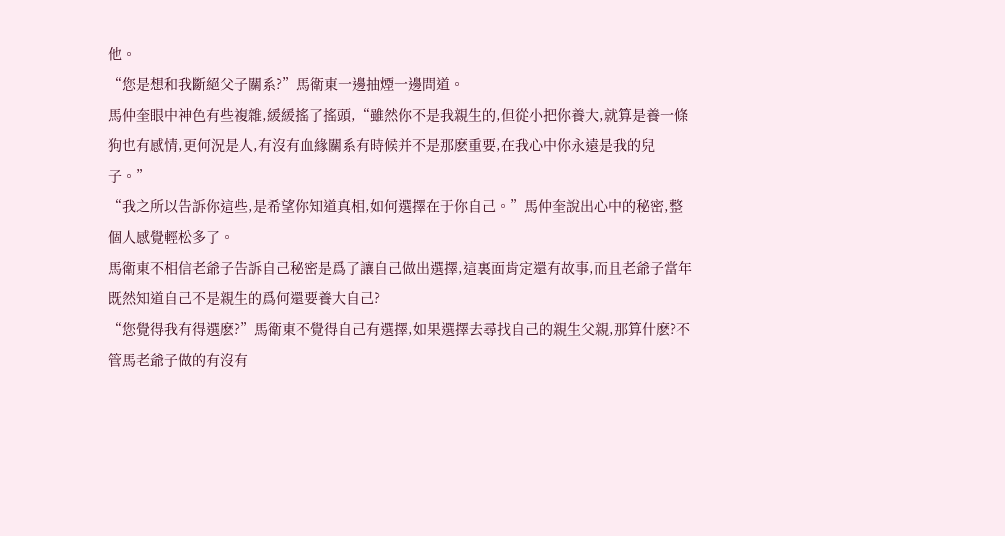他。
“您是想和我斷絕父子關系?”馬衛東一邊抽煙一邊問道。
馬仲奎眼中神色有些複雜,緩緩搖了搖頭,“雖然你不是我親生的,但從小把你養大,就算是養一條狗也有感情,更何況是人,有沒有血緣關系有時候并不是那麽重要,在我心中你永遠是我的兒子。”
“我之所以告訴你這些,是希望你知道真相,如何選擇在于你自己。”馬仲奎說出心中的秘密,整個人感覺輕松多了。
馬衛東不相信老爺子告訴自己秘密是爲了讓自己做出選擇,這裏面肯定還有故事,而且老爺子當年既然知道自己不是親生的爲何還要養大自己?
“您覺得我有得選麽?”馬衛東不覺得自己有選擇,如果選擇去尋找自己的親生父親,那算什麽?不管馬老爺子做的有沒有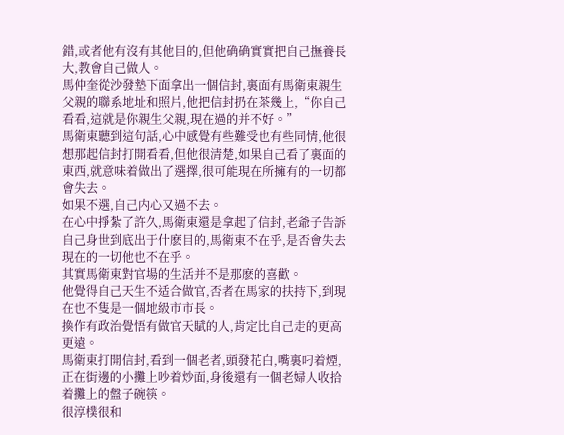錯,或者他有沒有其他目的,但他确确實實把自己撫養長大,教會自己做人。
馬仲奎從沙發墊下面拿出一個信封,裏面有馬衛東親生父親的聯系地址和照片,他把信封扔在茶幾上,“你自己看看,這就是你親生父親,現在過的并不好。”
馬衛東聽到這句話,心中感覺有些難受也有些同情,他很想那起信封打開看看,但他很清楚,如果自己看了裏面的東西,就意味着做出了選擇,很可能現在所擁有的一切都會失去。
如果不選,自己内心又過不去。
在心中掙紮了許久,馬衛東還是拿起了信封,老爺子告訴自己身世到底出于什麽目的,馬衛東不在乎,是否會失去現在的一切他也不在乎。
其實馬衛東對官場的生活并不是那麽的喜歡。
他覺得自己天生不适合做官,否者在馬家的扶持下,到現在也不隻是一個地級市市長。
換作有政治覺悟有做官天賦的人,肯定比自己走的更高更遠。
馬衛東打開信封,看到一個老者,頭發花白,嘴裏叼着煙,正在街邊的小攤上吵着炒面,身後還有一個老婦人收拾着攤上的盤子碗筷。
很淳樸很和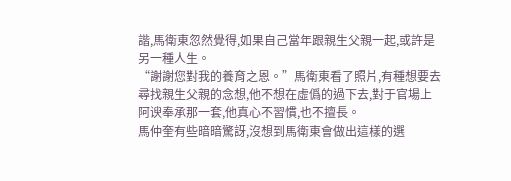諧,馬衛東忽然覺得,如果自己當年跟親生父親一起,或許是另一種人生。
“謝謝您對我的養育之恩。”馬衛東看了照片,有種想要去尋找親生父親的念想,他不想在虛僞的過下去,對于官場上阿谀奉承那一套,他真心不習慣,也不擅長。
馬仲奎有些暗暗驚訝,沒想到馬衛東會做出這樣的選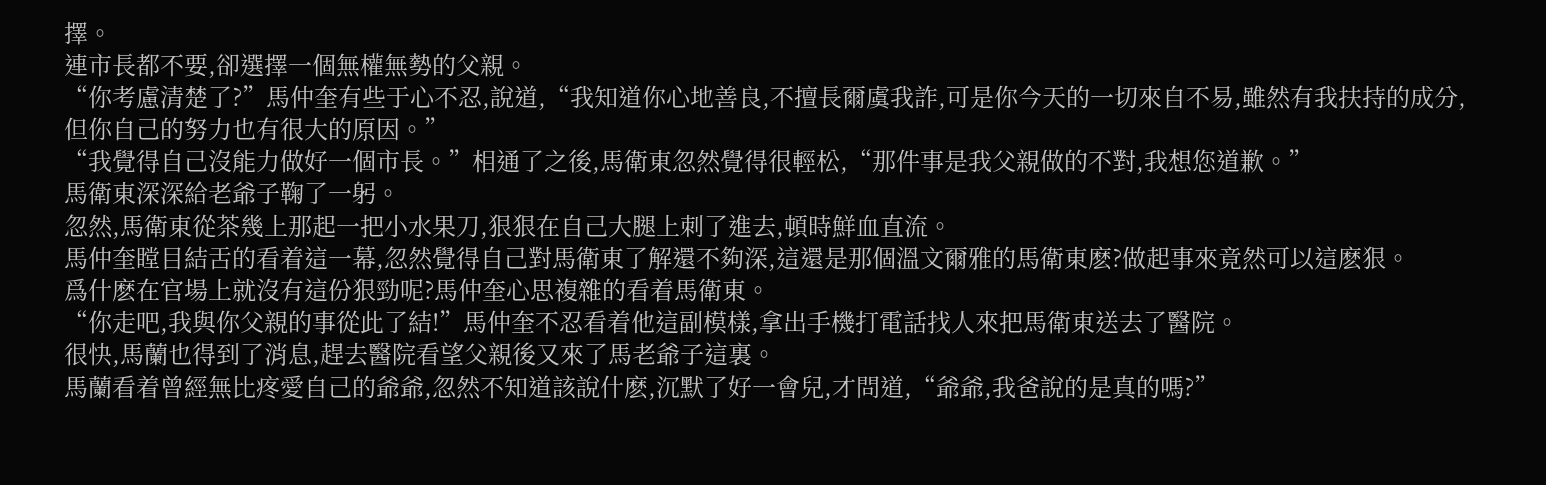擇。
連市長都不要,卻選擇一個無權無勢的父親。
“你考慮清楚了?”馬仲奎有些于心不忍,說道,“我知道你心地善良,不擅長爾虞我詐,可是你今天的一切來自不易,雖然有我扶持的成分,但你自己的努力也有很大的原因。”
“我覺得自己沒能力做好一個市長。”相通了之後,馬衛東忽然覺得很輕松,“那件事是我父親做的不對,我想您道歉。”
馬衛東深深給老爺子鞠了一躬。
忽然,馬衛東從茶幾上那起一把小水果刀,狠狠在自己大腿上刺了進去,頓時鮮血直流。
馬仲奎瞠目結舌的看着這一幕,忽然覺得自己對馬衛東了解還不夠深,這還是那個溫文爾雅的馬衛東麽?做起事來竟然可以這麽狠。
爲什麽在官場上就沒有這份狠勁呢?馬仲奎心思複雜的看着馬衛東。
“你走吧,我與你父親的事從此了結!”馬仲奎不忍看着他這副模樣,拿出手機打電話找人來把馬衛東送去了醫院。
很快,馬蘭也得到了消息,趕去醫院看望父親後又來了馬老爺子這裏。
馬蘭看着曾經無比疼愛自己的爺爺,忽然不知道該說什麽,沉默了好一會兒,才問道,“爺爺,我爸說的是真的嗎?”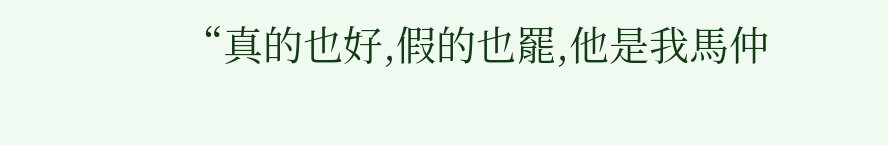“真的也好,假的也罷,他是我馬仲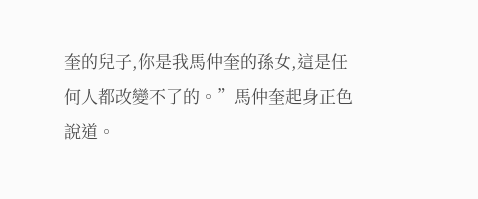奎的兒子,你是我馬仲奎的孫女,這是任何人都改變不了的。”馬仲奎起身正色說道。